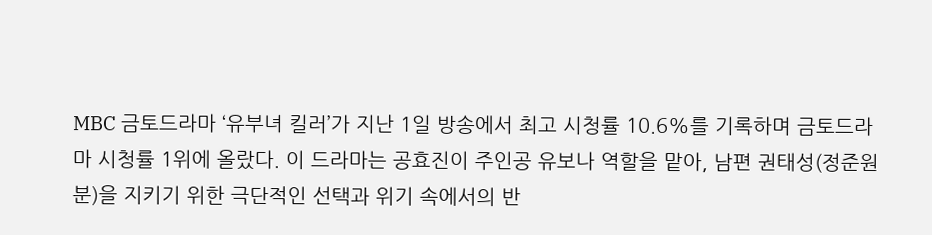MBC 금토드라마 ‘유부녀 킬러’가 지난 1일 방송에서 최고 시청률 10.6%를 기록하며 금토드라마 시청률 1위에 올랐다. 이 드라마는 공효진이 주인공 유보나 역할을 맡아, 남편 권태성(정준원 분)을 지키기 위한 극단적인 선택과 위기 속에서의 반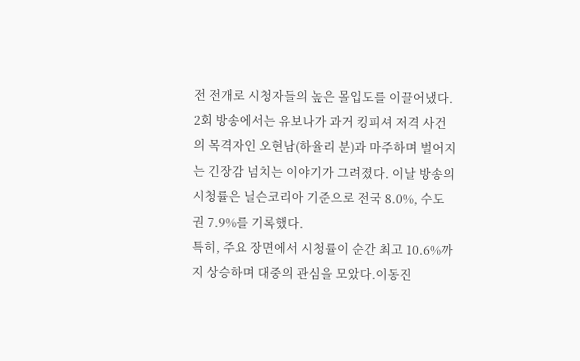전 전개로 시청자들의 높은 몰입도를 이끌어냈다.
2회 방송에서는 유보나가 과거 킹피셔 저격 사건의 목격자인 오현남(하율리 분)과 마주하며 벌어지는 긴장감 넘치는 이야기가 그려졌다. 이날 방송의 시청률은 닐슨코리아 기준으로 전국 8.0%, 수도권 7.9%를 기록했다.
특히, 주요 장면에서 시청률이 순간 최고 10.6%까지 상승하며 대중의 관심을 모았다.이동진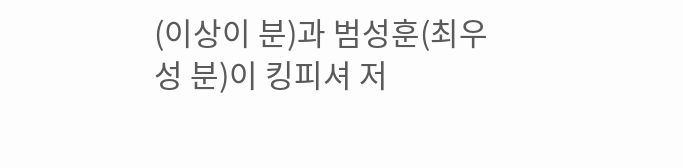(이상이 분)과 범성훈(최우성 분)이 킹피셔 저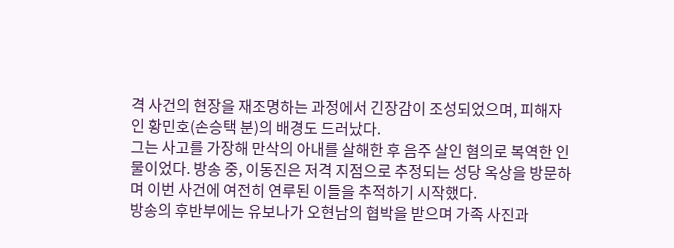격 사건의 현장을 재조명하는 과정에서 긴장감이 조성되었으며, 피해자인 황민호(손승택 분)의 배경도 드러났다.
그는 사고를 가장해 만삭의 아내를 살해한 후 음주 살인 혐의로 복역한 인물이었다. 방송 중, 이동진은 저격 지점으로 추정되는 성당 옥상을 방문하며 이번 사건에 여전히 연루된 이들을 추적하기 시작했다.
방송의 후반부에는 유보나가 오현남의 협박을 받으며 가족 사진과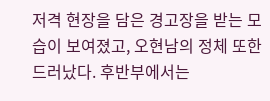저격 현장을 담은 경고장을 받는 모습이 보여졌고, 오현남의 정체 또한 드러났다. 후반부에서는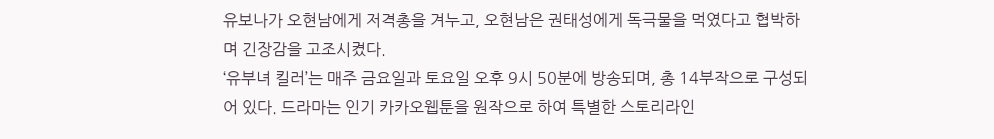유보나가 오현남에게 저격총을 겨누고, 오현남은 권태성에게 독극물을 먹였다고 협박하며 긴장감을 고조시켰다.
‘유부녀 킬러’는 매주 금요일과 토요일 오후 9시 50분에 방송되며, 총 14부작으로 구성되어 있다. 드라마는 인기 카카오웹툰을 원작으로 하여 특별한 스토리라인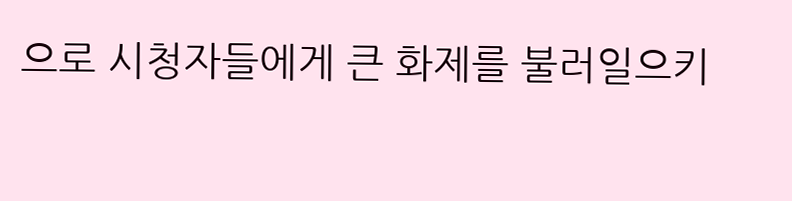으로 시청자들에게 큰 화제를 불러일으키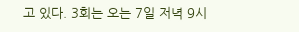고 있다. 3회는 오는 7일 저녁 9시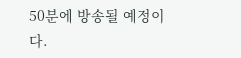50분에 방송될 예정이다.